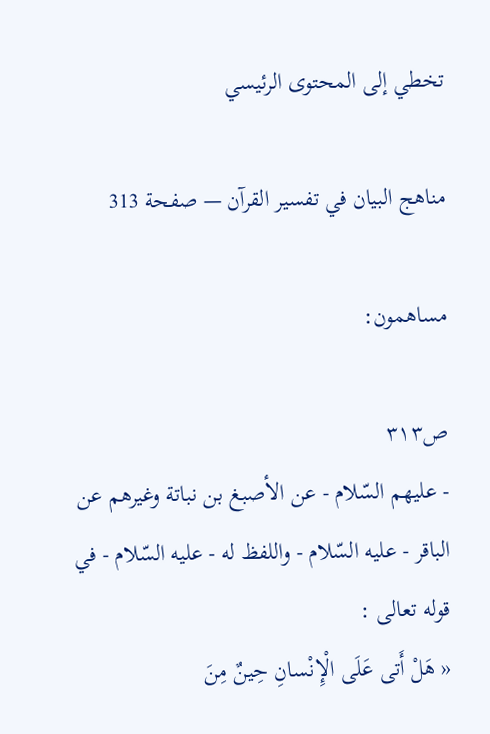تخطي إلى المحتوى الرئيسي

مناهج البيان في تفسير القرآن — صفحة 313

مساهمون:

ص٣١٣
- عليهم السّلام - عن الأصبغ بن نباتة وغيرهم عن الباقر - عليه السّلام - واللفظ له - عليه السّلام - في قوله تعالى :
« هَلْ أَتى عَلَى الْإِنْسانِ حِينٌ مِنَ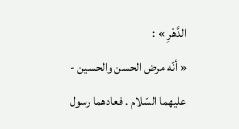الدَّهْرِ » :
« أنّه مرض الحسن والحسين - عليهما السّلام . فعادهما رسول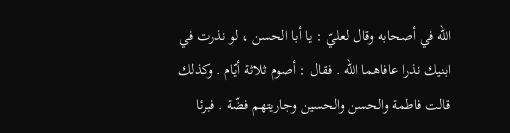اللّه في أصحابه وقال لعليّ : يا أبا الحسن ، لو نذرت في ابنيك نذرا عافاهما اللّه . فقال : أصوم ثلاثة أيّام . وكذلك قالت فاطمة والحسن والحسين وجاريتهم فضّة . فبرئا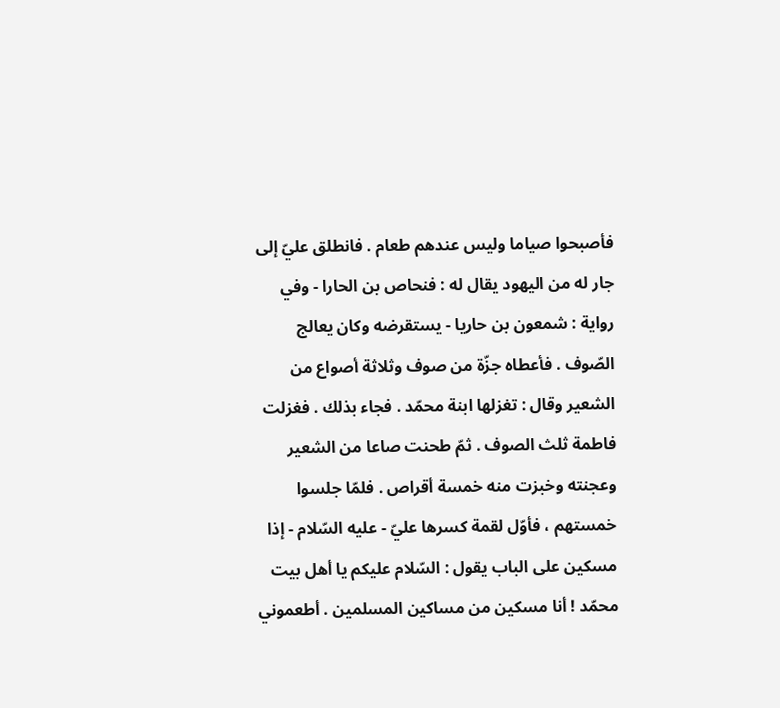فأصبحوا صياما وليس عندهم طعام . فانطلق عليّ إلى جار له من اليهود يقال له : فنحاص بن الحارا - وفي رواية : شمعون بن حاريا - يستقرضه وكان يعالج الصّوف . فأعطاه جزّة من صوف وثلاثة أصواع من الشعير وقال : تغزلها ابنة محمّد . فجاء بذلك . فغزلت فاطمة ثلث الصوف . ثمّ طحنت صاعا من الشعير وعجنته وخبزت منه خمسة أقراص . فلمّا جلسوا خمستهم ، فأوّل لقمة كسرها عليّ - عليه السّلام - إذا مسكين على الباب يقول : السّلام عليكم يا أهل بيت محمّد ! أنا مسكين من مساكين المسلمين . أطعموني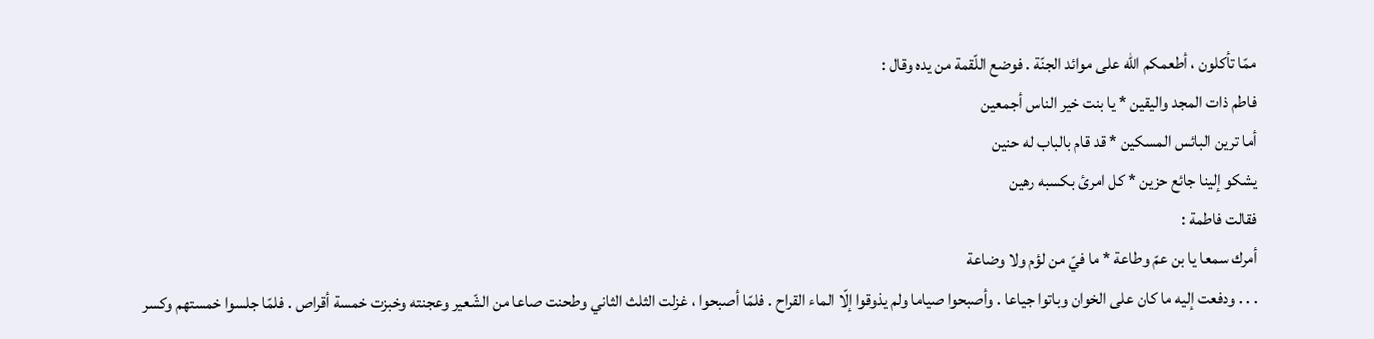ممّا تأكلون ، أطعمكم اللّه على موائد الجنّة . فوضع اللّقمة من يده وقال :
فاطم ذات المجد واليقين * يا بنت خير الناس أجمعين
أما ترين البائس المسكين * قد قام بالباب له حنين
يشكو إلينا جائع حزين * كل امرئ بكسبه رهين
فقالت فاطمة :
أمرك سمعا يا بن عمّ وطاعة * ما فيّ من لؤم ولا وضاعة
. . . ودفعت إليه ما كان على الخوان وباتوا جياعا . وأصبحوا صياما ولم يذوقوا إلّا الماء القراح . فلمّا أصبحوا ، غزلت الثلث الثاني وطحنت صاعا من الشّعير وعجنته وخبزت خمسة أقراص . فلمّا جلسوا خمستهم وكسر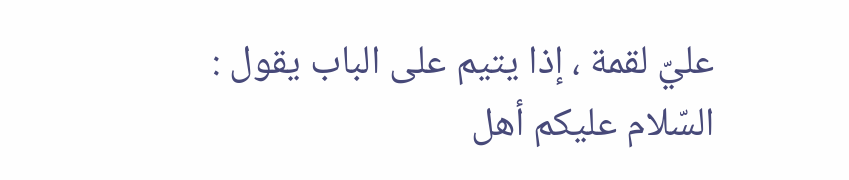عليّ لقمة ، إذا يتيم على الباب يقول : السّلام عليكم أهل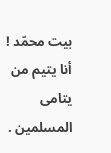بيت محمّد ! أنا يتيم من يتامى المسلمين .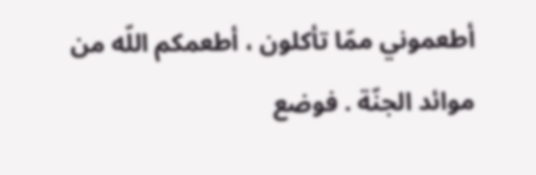أطعموني ممّا تأكلون ، أطعمكم اللّه من موائد الجنّة . فوضع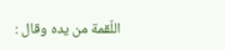اللّقمة من يده وقال :